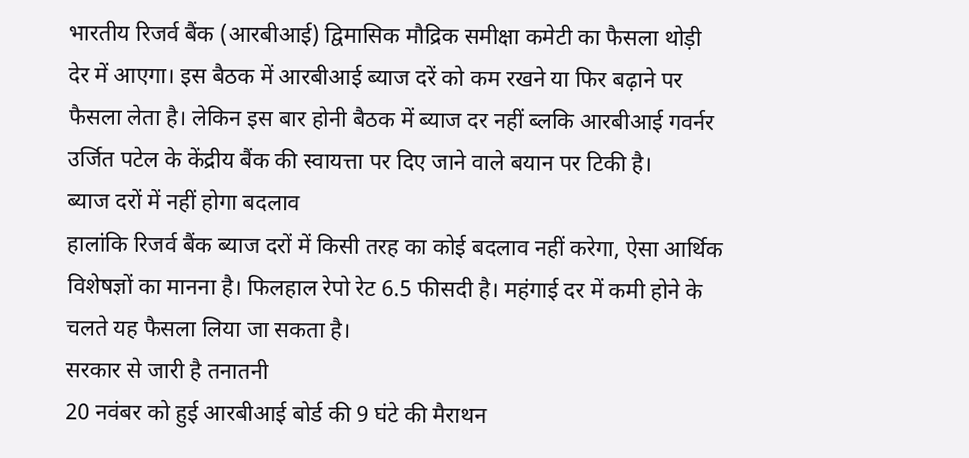भारतीय रिजर्व बैंक (आरबीआई) द्विमासिक मौद्रिक समीक्षा कमेटी का फैसला थोड़ी देर में आएगा। इस बैठक में आरबीआई ब्याज दरें को कम रखने या फिर बढ़ाने पर फैसला लेता है। लेकिन इस बार होनी बैठक में ब्याज दर नहीं ब्लकि आरबीआई गवर्नर उर्जित पटेल के केंद्रीय बैंक की स्वायत्ता पर दिए जाने वाले बयान पर टिकी है।
ब्याज दरों में नहीं होगा बदलाव
हालांकि रिजर्व बैंक ब्याज दरों में किसी तरह का कोई बदलाव नहीं करेगा, ऐसा आर्थिक विशेषज्ञों का मानना है। फिलहाल रेपो रेट 6.5 फीसदी है। महंगाई दर में कमी होने के चलते यह फैसला लिया जा सकता है।
सरकार से जारी है तनातनी
20 नवंबर को हुई आरबीआई बोर्ड की 9 घंटे की मैराथन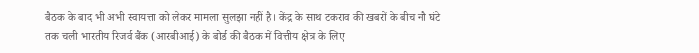बैठक के बाद भी अभी स्वायत्ता को लेकर मामला सुलझा नहीं है। केंद्र के साथ टकराव की खबरों के बीच नौ घंटे तक चली भारतीय रिजर्व बैंक (आरबीआई) के बोर्ड की बैठक में वित्तीय क्षेत्र के लिए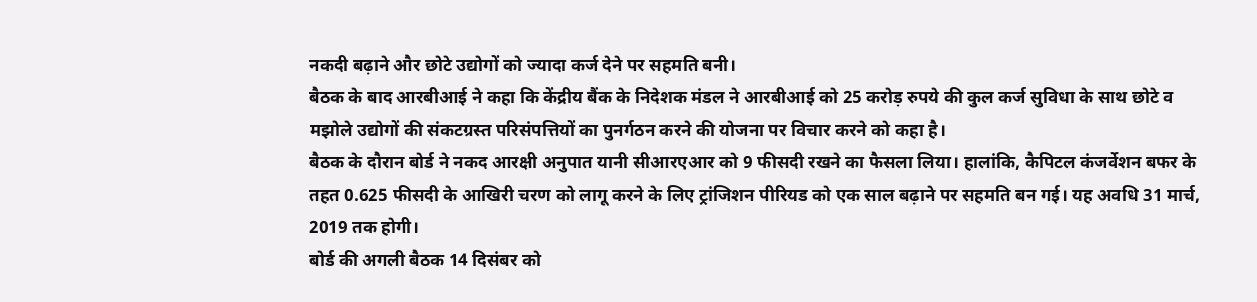नकदी बढ़ाने और छोटे उद्योगों को ज्यादा कर्ज देने पर सहमति बनी।
बैठक के बाद आरबीआई ने कहा कि केंद्रीय बैंक के निदेशक मंडल ने आरबीआई को 25 करोड़ रुपये की कुल कर्ज सुविधा के साथ छोटे व मझोले उद्योगों की संकटग्रस्त परिसंपत्तियों का पुनर्गठन करने की योजना पर विचार करने को कहा है।
बैठक के दौरान बोर्ड ने नकद आरक्षी अनुपात यानी सीआरएआर को 9 फीसदी रखने का फैसला लिया। हालांकि, कैपिटल कंजर्वेशन बफर के तहत 0.625 फीसदी के आखिरी चरण को लागू करने के लिए ट्रांजिशन पीरियड को एक साल बढ़ाने पर सहमति बन गई। यह अवधि 31 मार्च, 2019 तक होगी।
बोर्ड की अगली बैठक 14 दिसंबर को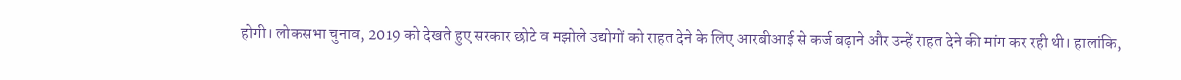होगी। लोकसभा चुनाव, 2019 को देखते हुए सरकार छोटे व मझोले उद्योगों को राहत देने के लिए आरबीआई से कर्ज बढ़ाने और उन्हें राहत देने की मांग कर रही थी। हालांकि,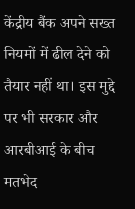केंद्रीय बैंक अपने सख्त नियमों में ढील देने को तैयार नहीं था। इस मुद्दे पर भी सरकार और आरबीआई के बीच मतभेद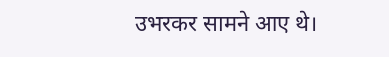उभरकर सामने आए थे।